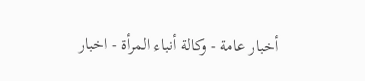أخبار عامة - وكالة أنباء المرأة - اخبار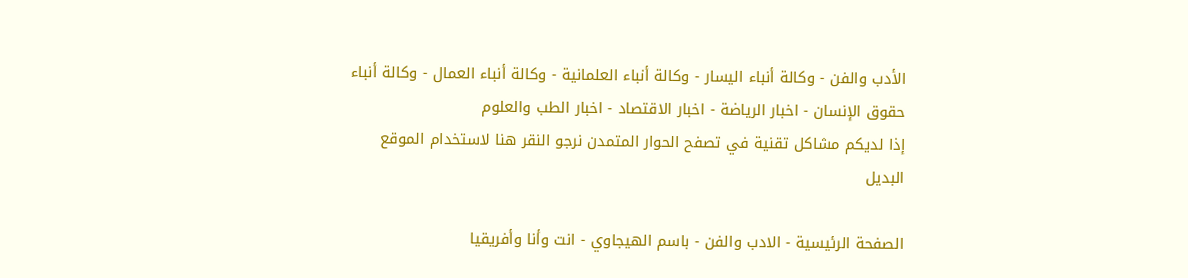الأدب والفن - وكالة أنباء اليسار - وكالة أنباء العلمانية - وكالة أنباء العمال - وكالة أنباء حقوق الإنسان - اخبار الرياضة - اخبار الاقتصاد - اخبار الطب والعلوم
إذا لديكم مشاكل تقنية في تصفح الحوار المتمدن نرجو النقر هنا لاستخدام الموقع البديل

الصفحة الرئيسية - الادب والفن - باسم الهيجاوي - انت وأنا وأفريقيا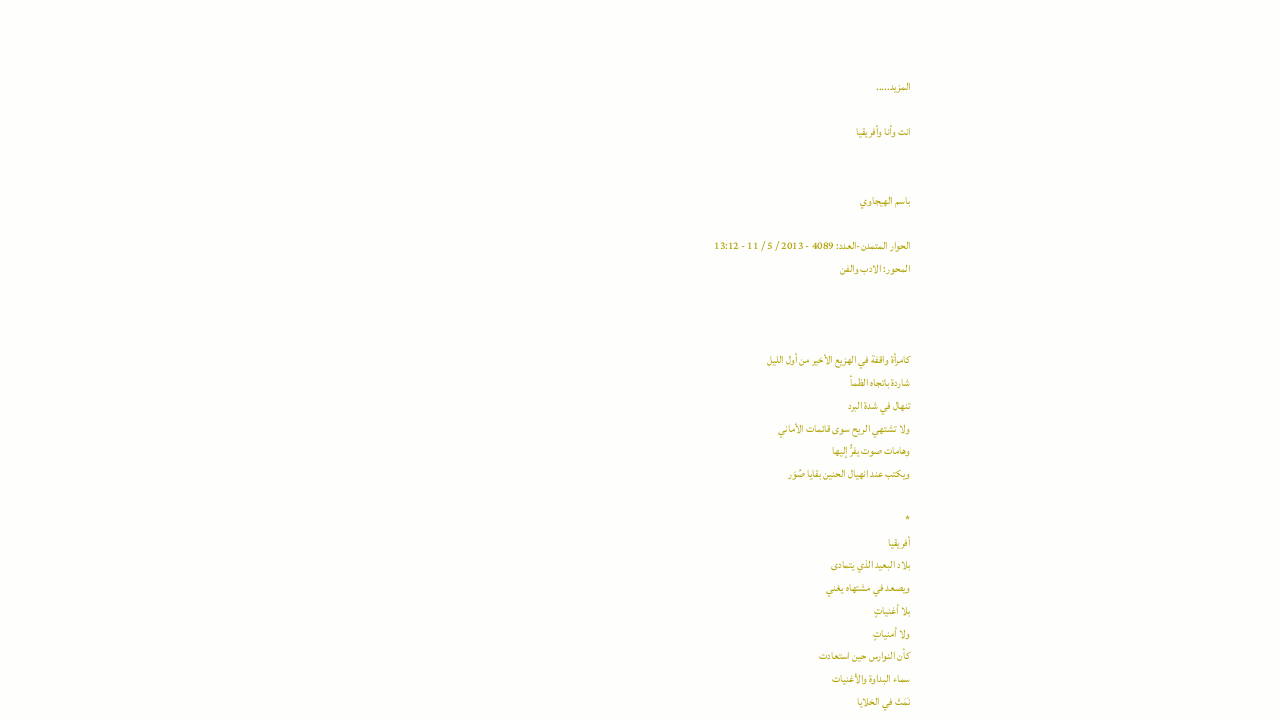المزيد.....

انت وأنا وأفريقيا


باسم الهيجاوي

الحوار المتمدن-العدد: 4089 - 2013 / 5 / 11 - 13:12
المحور: الادب والفن



كامرأة واقفة في الهزيع الأخير من أول الليل
شاردة باتجاه الظمأ
تنهال في شدة البرد
ولا تشتهي الريح سوى قائمات الأماني
وهامات صوت يفرُّ إليها
ويكتب عند انهيال الحنين بقايا صُوَر

*
أفريقيا
بلاد البعيد الذي يتمادى
ويصعد في مشتهاه يغني
بلا أغنياتٍ
ولا أمنياتٍ
كأن النوارس حين استعادت
سماء البداوة والأغنيات
نَمَتْ في الخلايا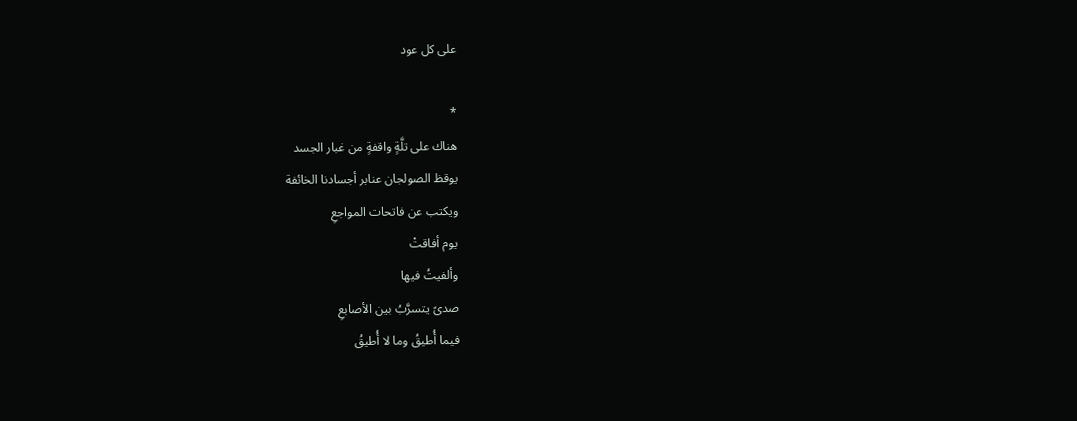على كل عود

*
هناك على تلَّةٍ واقفةٍ من غبار الجسد
يوقظ الصولجان عنابر أجسادنا الخائفة
ويكتب عن فاتحات المواجعِ
يوم أفاقتْ
وألفيتُ فيها
صدىً يتسرَّبُ بين الأصابعِ
فيما أُطيقُ وما لا أُطيقُ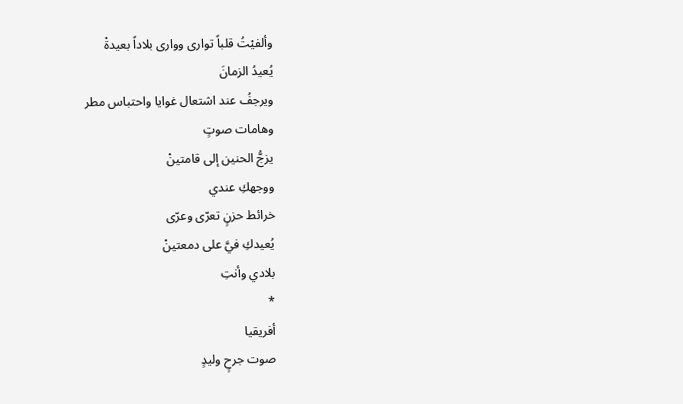وألفيْتُ قلباً توارى ووارى بلاداً بعيدةْ
يُعيدُ الزمانَ
ويرجفُ عند اشتعال غوايا واحتباس مطر
وهامات صوتٍ
يزجُّ الحنين إلى قامتينْ
ووجهكِ عندي
خرائط حزنٍ تعرّى وعرّى
يُعيدكِ فيَّ على دمعتينْ
بلادي وأنتِ
*
أفريقيا
صوت جرحٍ وليدٍ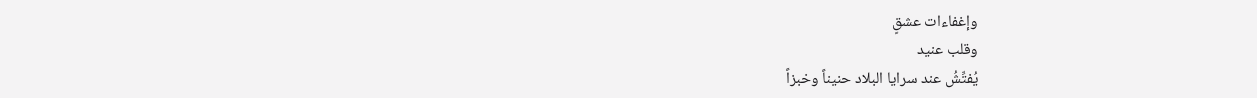وإغفاءات عشقٍ
وقلب عنيد
يُفتِّشُ عند سرايا البلاد حنيناً وخبزاً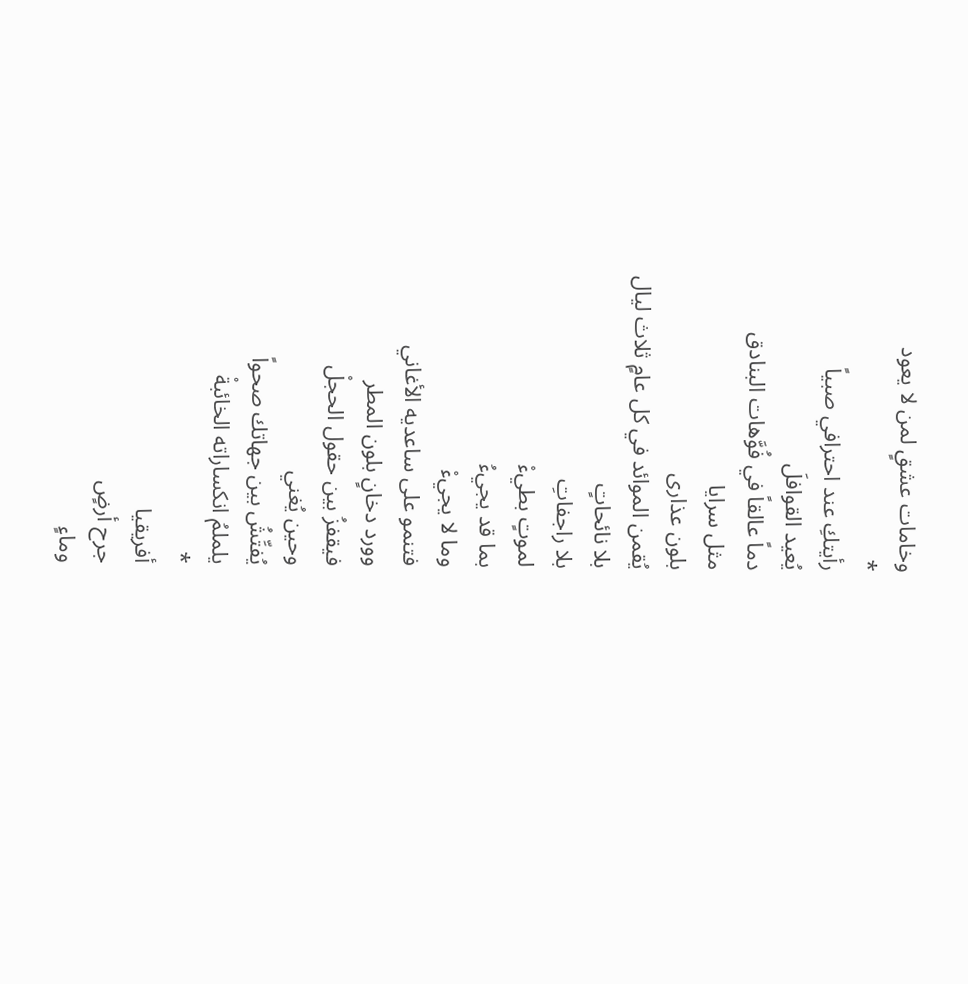وخامات عشقٍ لمن لا يعود
*
رأيتكِ عند احترافي صبياً
يُعيد القوافلَ
دماً عالقاً في فُوَّهات البنادق
مثل سرايا
بلون عذارى
يُقمن الموائد في كل عامٍ ثلاث ليال
بلا نائحاتٍ
بلا راجفاتِ
لموتٍ بطيءْ
بما قد يجيءُ
وما لا يجيءْ
فتنمو على ساعديه الأغاني
وورد دخانٍ بلون المطر
فيقفزُ بين حقول الحجلْ
وحين يُغني
يُفتِّشُ بين جهاتك صحواً
يلملمُ انكساراته الخائبةْ
*
أفريقيا
جرح أرضٍ
وماءٍ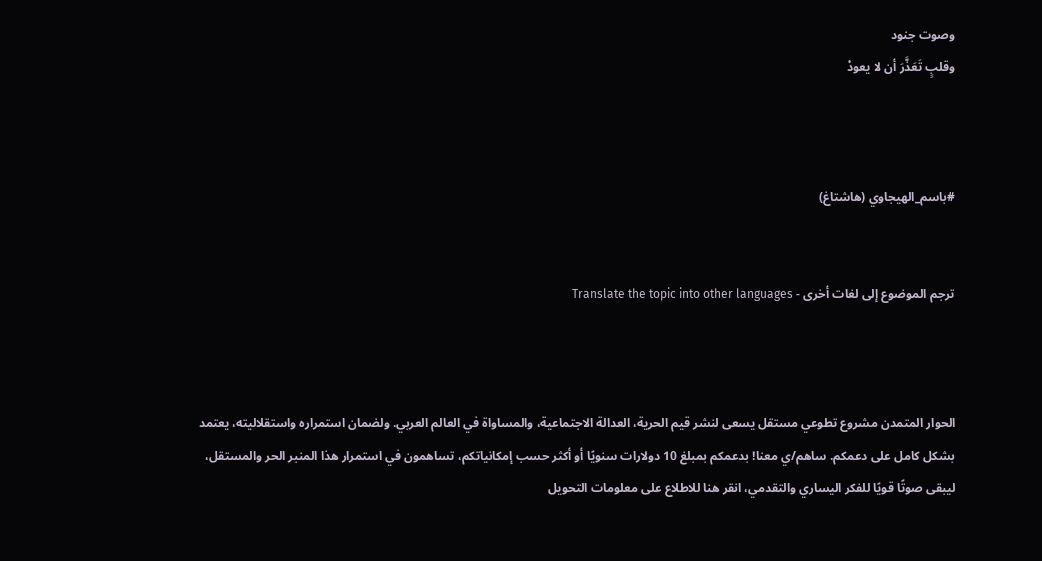وصوت جنود
وقلبٍ تَعَذَّرَ أن لا يعودْ



#باسم_الهيجاوي (هاشتاغ)


ترجم الموضوع إلى لغات أخرى - Translate the topic into other languages



الحوار المتمدن مشروع تطوعي مستقل يسعى لنشر قيم الحرية، العدالة الاجتماعية، والمساواة في العالم العربي. ولضمان استمراره واستقلاليته، يعتمد بشكل كامل على دعمكم. ساهم/ي معنا! بدعمكم بمبلغ 10 دولارات سنويًا أو أكثر حسب إمكانياتكم، تساهمون في استمرار هذا المنبر الحر والمستقل، ليبقى صوتًا قويًا للفكر اليساري والتقدمي، انقر هنا للاطلاع على معلومات التحويل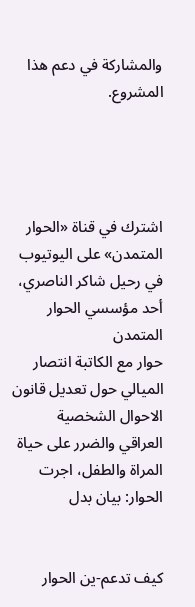والمشاركة في دعم هذا المشروع.




اشترك في قناة «الحوار المتمدن» على اليوتيوب
في رحيل شاكر الناصري، أحد مؤسسي الحوار المتمدن
حوار مع الكاتبة انتصار الميالي حول تعديل قانون الاحوال الشخصية العراقي والضرر على حياة المراة والطفل، اجرت الحوار: بيان بدل


كيف تدعم-ين الحوار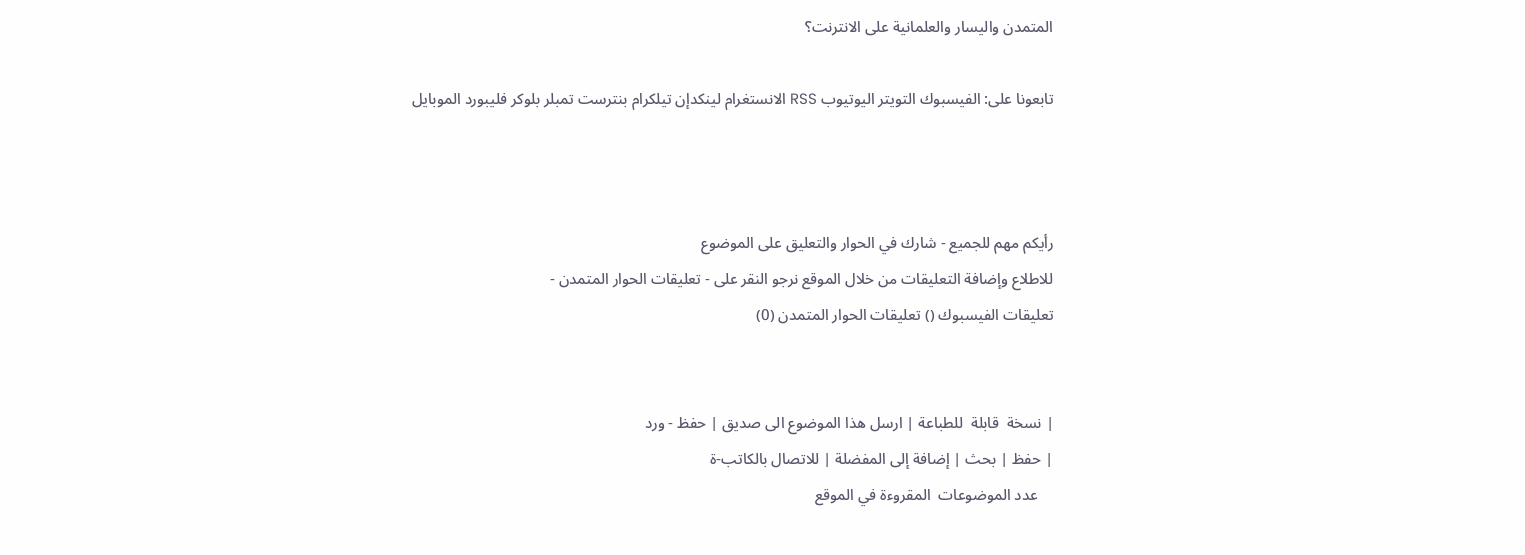المتمدن واليسار والعلمانية على الانترنت؟

تابعونا على: الفيسبوك التويتر اليوتيوب RSS الانستغرام لينكدإن تيلكرام بنترست تمبلر بلوكر فليبورد الموبايل



رأيكم مهم للجميع - شارك في الحوار والتعليق على الموضوع
للاطلاع وإضافة التعليقات من خلال الموقع نرجو النقر على - تعليقات الحوار المتمدن -
تعليقات الفيسبوك () تعليقات الحوار المتمدن (0)


| نسخة  قابلة  للطباعة | ارسل هذا الموضوع الى صديق | حفظ - ورد
| حفظ | بحث | إضافة إلى المفضلة | للاتصال بالكاتب-ة
    عدد الموضوعات  المقروءة في الموقع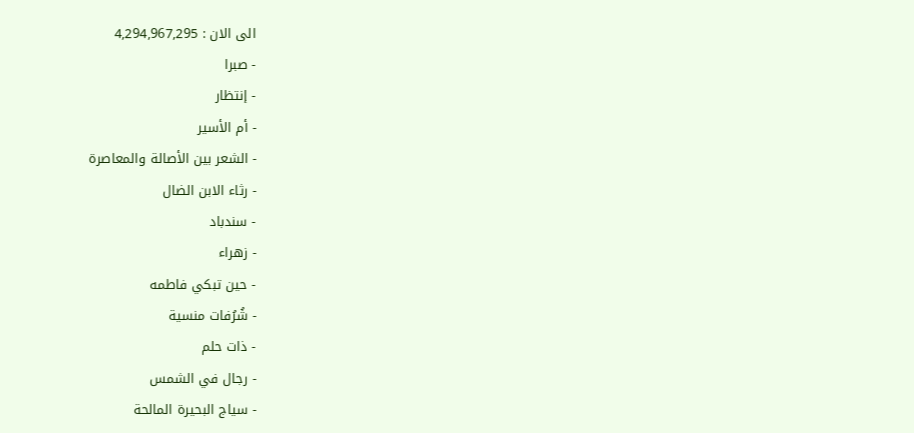الى الان : 4,294,967,295
- صبرا
- إنتظار
- أم الأسير
- الشعر بين الأصالة والمعاصرة
- رثاء الابن الضال
- سندباد
- زهراء
- حين تبكي فاطمه
- شُرُفات منسية
- ذات حلم
- رجال في الشمس
- سياج البحيرة المالحة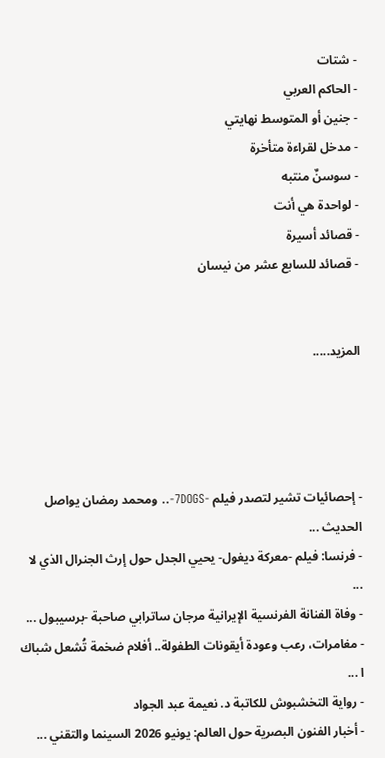- شتات
- الحاكم العربي
- جنين أو المتوسط نهايتي
- مدخل لقراءة متأخرة
- سوسنٌ منتبه
- لواحدة هي أنت
- قصائد أسيرة
- قصائد للسابع عشر من نيسان


المزيد.....




- إحصائيات تشير لتصدر فيلم -7DOGS-.. ومحمد رمضان يواصل الحديث ...
- فرنسا: فيلم -معركة ديغول- يحيي الجدل حول إرث الجنرال الذي لا ...
- وفاة الفنانة الفرنسية الإيرانية مرجان ساترابي صاحبة -برسيبول ...
- مغامرات، رعب وعودة أيقونات الطفولة.. أفلام ضخمة تُشعل شباك ا ...
- رواية التخشبوش للكاتبة د. نعيمة عبد الجواد
- أخبار الفنون البصرية حول العالم: يونيو 2026 السينما والتقني ...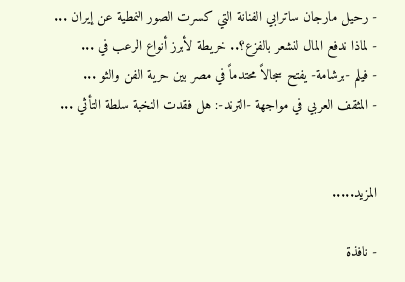- رحيل مارجان ساترابي الفنانة التي كسرت الصور النمطية عن إيران ...
- لماذا ندفع المال لنشعر بالفزع؟.. خريطة لأبرز أنواع الرعب في ...
- فيلم -برشامة- يفتح سجالاً محتدماً في مصر بين حرية الفن والثو ...
- المثقف العربي في مواجهة -الترند-: هل فقدت النخبة سلطة التأثي ...


المزيد.....

- نافذة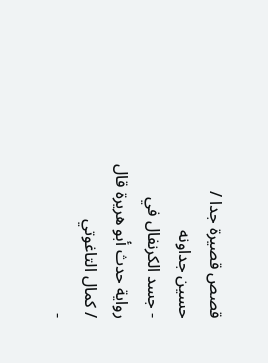قصص قصيرة جدا / حسين جداونه
- جسد الكرنفال في رواية حدث أبو هريرة قال / كمال التاغوتي
-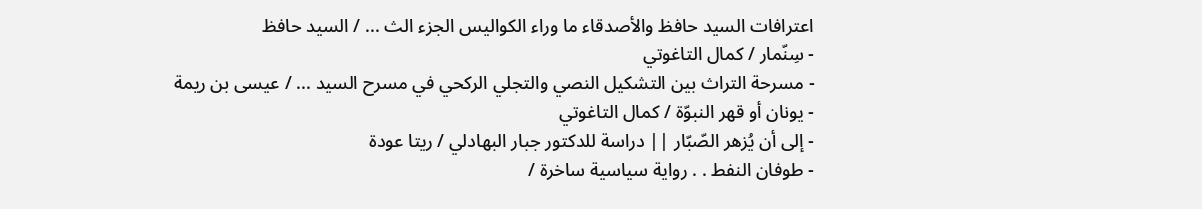اعترافات السيد حافظ والأصدقاء ما وراء الكواليس الجزء الث ... / السيد حافظ
- سِنّمار / كمال التاغوتي
- مسرحة التراث بين التشكيل النصي والتجلي الركحي في مسرح السيد ... / عيسى بن ريمة
- يونان أو قهر النبوّة / كمال التاغوتي
- إلى أن يُزهر الصّبّار || دراسة للدكتور جبار البهادلي / ريتا عودة
- طوفان النفط . . رواية سياسية ساخرة /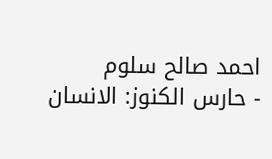احمد صالح سلوم
- حارس الكنوز: الانسان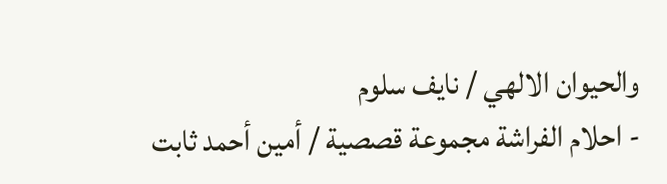والحيوان الالهي / نايف سلوم
- احلام الفراشة مجموعة قصصية / أمين أحمد ثابت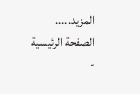المزيد.....
الصفحة الرئيسية -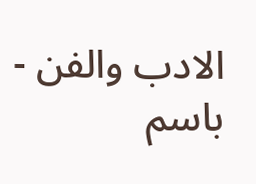الادب والفن - باسم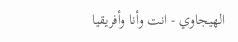الهيجاوي - انت وأنا وأفريقيا